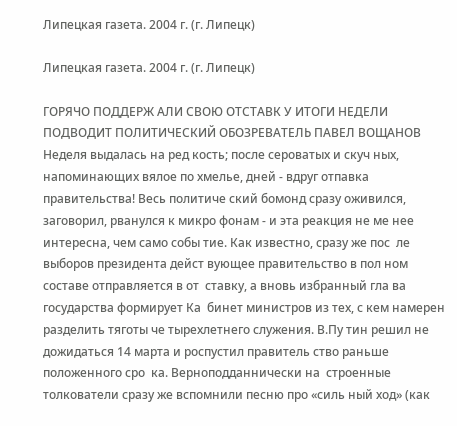Липецкая газета. 2004 г. (г. Липецк)

Липецкая газета. 2004 г. (г. Липецк)

ГОРЯЧО ПОДДЕРЖ АЛИ СВОЮ ОТСТАВК У ИТОГИ НЕДЕЛИ ПОДВОДИТ ПОЛИТИЧЕСКИЙ ОБОЗРЕВАТЕЛЬ ПАВЕЛ ВОЩАНОВ Неделя выдалась на ред кость; после сероватых и скуч ных, напоминающих вялое по хмелье, дней - вдруг отпавка правительства! Весь политиче ский бомонд сразу оживился, заговорил, рванулся к микро фонам - и эта реакция не ме нее интересна, чем само собы тие. Как известно, сразу же пос  ле выборов президента дейст вующее правительство в пол ном составе отправляется в от  ставку, а вновь избранный гла ва государства формирует Ка  бинет министров из тех, с кем намерен разделить тяготы че тырехлетнего служения. В.Пу тин решил не дожидаться 14 марта и роспустил правитель ство раньше положенного сро  ка. Верноподданнически на  строенные толкователи сразу же вспомнили песню про «силь ный ход» (как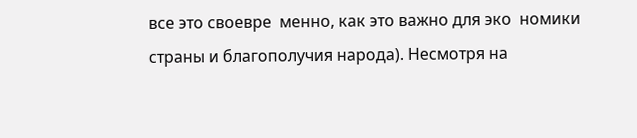все это своевре  менно, как это важно для эко  номики страны и благополучия народа). Несмотря на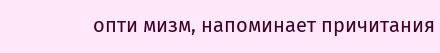опти мизм, напоминает причитания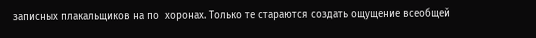записных плакальщиков на по  хоронах. Только те стараются создать ощущение всеобщей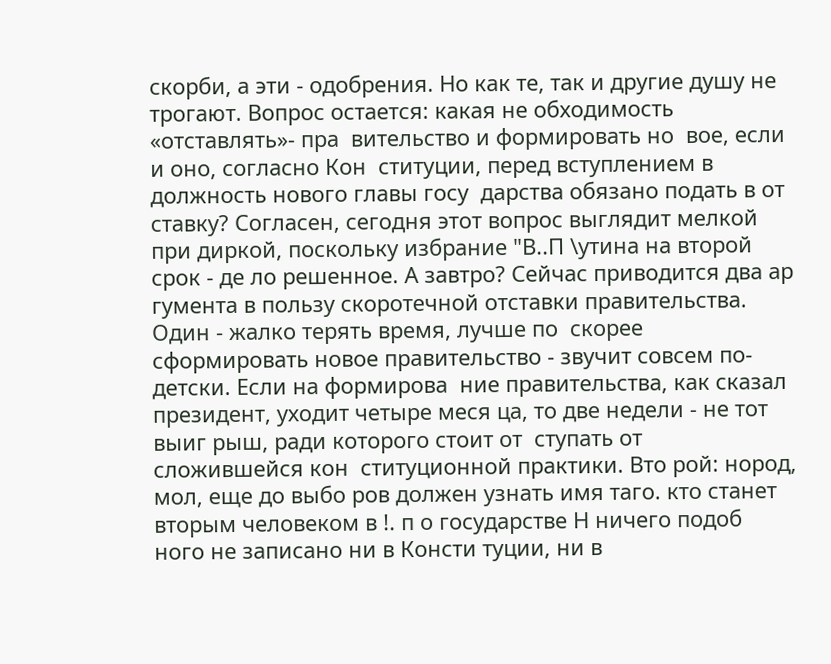скорби, а эти - одобрения. Но как те, так и другие душу не трогают. Вопрос остается: какая не обходимость «отставлять»- пра  вительство и формировать но  вое, если и оно, согласно Кон  ституции, перед вступлением в должность нового главы госу  дарства обязано подать в от  ставку? Согласен, сегодня этот вопрос выглядит мелкой при диркой, поскольку избрание "В..П \утина на второй срок - де ло решенное. А завтро? Сейчас приводится два ар  гумента в пользу скоротечной отставки правительства. Один - жалко терять время, лучше по  скорее сформировать новое правительство - звучит совсем по-детски. Если на формирова  ние правительства, как сказал президент, уходит четыре меся ца, то две недели - не тот выиг рыш, ради которого стоит от  ступать от сложившейся кон  ституционной практики. Вто рой: нород, мол, еще до выбо ров должен узнать имя таго. кто станет вторым человеком в !. п о государстве Н ничего подоб  ного не записано ни в Консти туции, ни в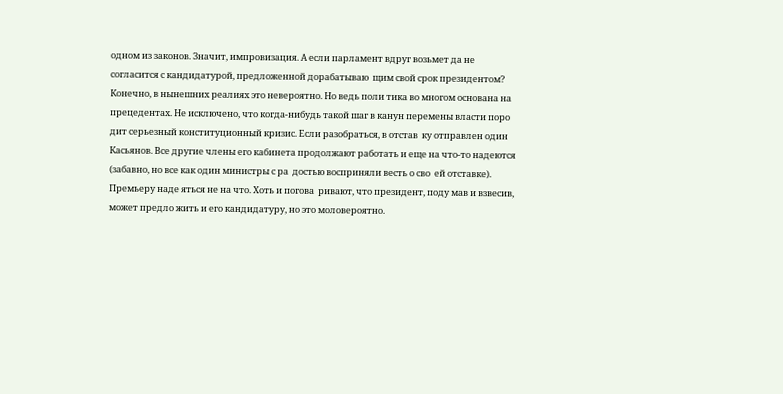одном из законов. Значит, импровизация. А если парламент вдруг возьмет да не согласится с кандидатурой, предложенной дорабатываю  щим свой срок президентом? Конечно, в нынешних реалиях это невероятно. Но ведь поли тика во многом основана на прецедентах. Не исключено, что когда-нибудь такой шаг в канун перемены власти поро  дит серьезный конституционный кризис. Если разобраться, в отстав  ку отправлен один Касьянов. Все другие члены его кабинета продолжают работать и еще на что-то надеются (забавно, но все как один министры с ра  достью восприняли весть о сво  ей отставке). Премьеру наде яться не на что. Хоть и погова  ривают, что президент, поду мав и взвесив, может предло жить и его кандидатуру, но это моловероятно.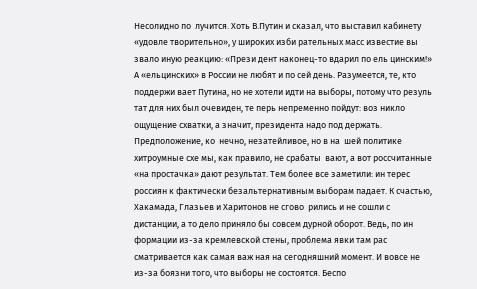Несолидно по  лучится. Хоть В.Путин и сказал, что выставил кабинету «удовле творительно», у широких изби рательных масс известие вы звало иную реакцию: «Прези дент наконец-то вдарил по ель цинским!» А «ельцинских» в России не любят и по сей день. Разумеется, те, кто поддержи вает Путина, но не хотели идти на выборы, потому что резуль тат для них был очевиден, те перь непременно пойдут: воз никло ощущение схватки, а значит, президента надо под держать. Предположение, ко  нечно, незатейливое, но в на  шей политике хитроумные схе мы, как правило, не срабаты  вают, а вот россчитанные «на простачка» дают результат. Тем более все заметили: ин терес россиян к фактически безальтернативным выборам падает. К счастью, Хакамада, Глазьев и Харитонов не сгово  рились и не сошли с дистанции, а то дело приняло бы совсем дурной оборот. Ведь, по ин формации из-за кремлевской стены, проблема явки там рас  сматривается как самая важ ная на сегодняшний момент. И вовсе не из-за боязни того, что выборы не состоятся. Беспо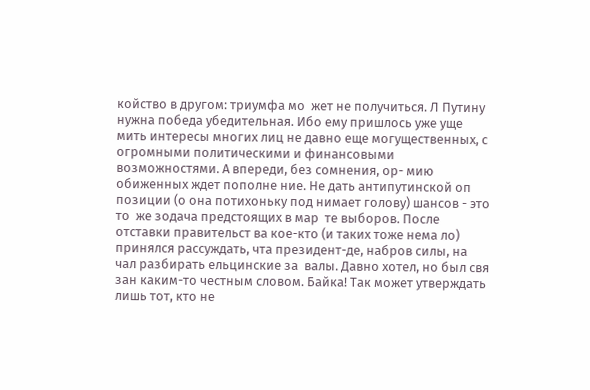койство в другом: триумфа мо  жет не получиться. Л Путину нужна победа убедительная. Ибо ему пришлось уже уще  мить интересы многих лиц не давно еще могущественных, с огромными политическими и финансовыми возможностями. А впереди, без сомнения, ор- мию обиженных ждет пополне ние. Не дать антипутинской оп  позиции (о она потихоньку под нимает голову) шансов - это то  же зодача предстоящих в мар  те выборов. После отставки правительст ва кое-кто (и таких тоже нема ло) принялся рассуждать, чта президент-де, набров силы, на  чал разбирать ельцинские за  валы. Давно хотел, но был свя зан каким-то честным словом. Байка! Так может утверждать лишь тот, кто не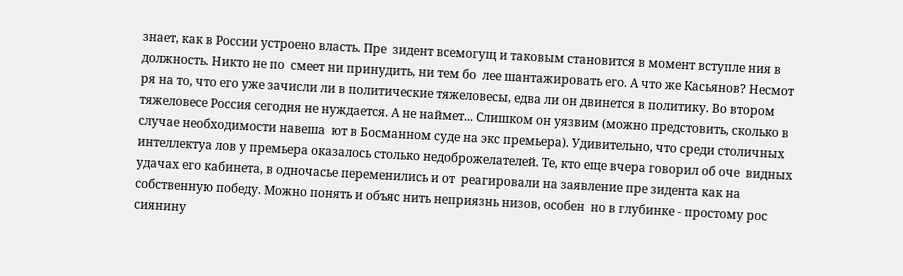знает, как в России устроено власть. Пре  зидент всемогущ и таковым становится в момент вступле ния в должность. Никто не по  смеет ни принудить, ни тем бо  лее шантажировать его. А что же Касьянов? Несмот ря на то, что его уже зачисли ли в политические тяжеловесы, едва ли он двинется в политику. Во втором тяжеловесе Россия сегодня не нуждается. А не наймет... Слишком он уязвим (можно предстовить, сколько в случае необходимости навеша  ют в Босманном суде на экс премьера). Удивительно, что среди столичных интеллектуа лов у премьера оказалось столько недоброжелателей. Те, кто еще вчера говорил об оче  видных удачах его кабинета, в одночасье переменились и от  реагировали на заявление пре зидента как на собственную победу. Можно понять и объяс нить неприязнь низов, особен  но в глубинке - простому рос  сиянину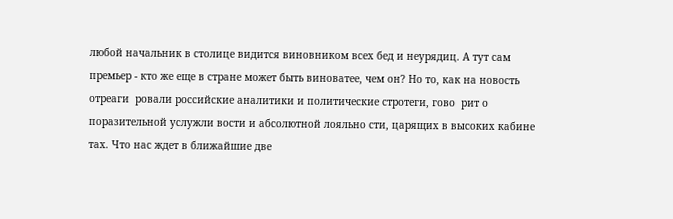любой начальник в столице видится виновником всех бед и неурядиц. А тут сам премьер - кто же еще в стране может быть виноватее, чем он? Но то, как на новость отреаги  ровали российские аналитики и политические стротеги, гово  рит о поразительной услужли вости и абсолютной лояльно сти, царящих в высоких кабине  тах. Что нас ждет в ближайшие две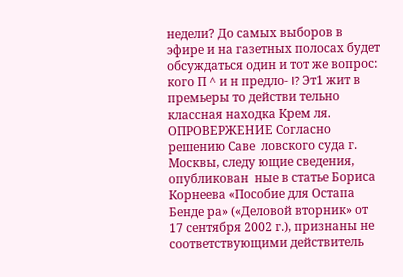недели? До самых выборов в эфире и на газетных полосах будет обсуждаться один и тот же вопрос: кого П ^ и н предло- I? Эт1 жит в премьеры то действи тельно классная находка Крем ля. ОПРОВЕРЖЕНИЕ Согласно решению Саве  ловского суда г. Москвы, следу ющие сведения, опубликован  ные в статье Бориса Корнеева «Пособие для Остапа Бенде ра» («Деловой вторник» от 17 сентября 2002 г.), признаны не соответствующими действитель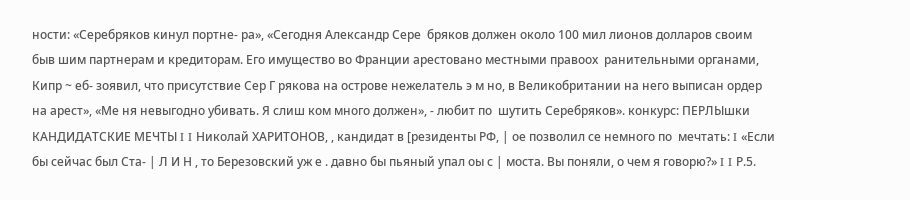ности: «Серебряков кинул портне- ра», «Сегодня Александр Сере  бряков должен около 100 мил лионов долларов своим быв шим партнерам и кредиторам. Его имущество во Франции арестовано местными правоох  ранительными органами, Кипр ~ еб- зоявил, что присутствие Сер Г рякова на острове нежелатель э м но, в Великобритании на него выписан ордер на арест», «Ме ня невыгодно убивать. Я слиш ком много должен», - любит по  шутить Серебряков». конкурс: ПЕРЛЫшки КАНДИДАТСКИЕ МЕЧТЫ I I Николай ХАРИТОНОВ, , кандидат в [резиденты РФ, | ое позволил се немного по  мечтать: I «Если бы сейчас был Ста- | Л И Н , то Березовский уж е . давно бы пьяный упал оы с | моста. Вы поняли, о чем я говорю?» I I Р.5.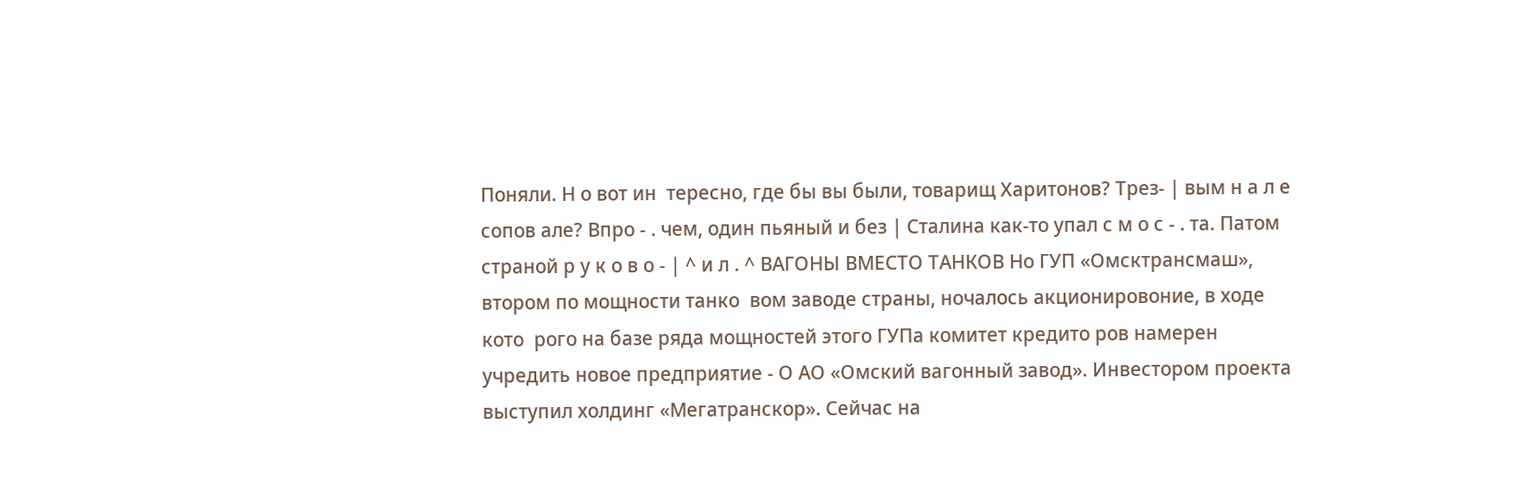Поняли. Н о вот ин  тересно, где бы вы были, товарищ Харитонов? Трез- | вым н а л е сопов але? Впро - . чем, один пьяный и без | Сталина как-то упал с м о с - . та. Патом страной р у к о в о - | ^ и л . ^ ВАГОНЫ ВМЕСТО ТАНКОВ Но ГУП «Омсктрансмаш», втором по мощности танко  вом заводе страны, ночалось акционировоние, в ходе кото  рого на базе ряда мощностей этого ГУПа комитет кредито ров намерен учредить новое предприятие - О АО «Омский вагонный завод». Инвестором проекта выступил холдинг «Мегатранскор». Сейчас на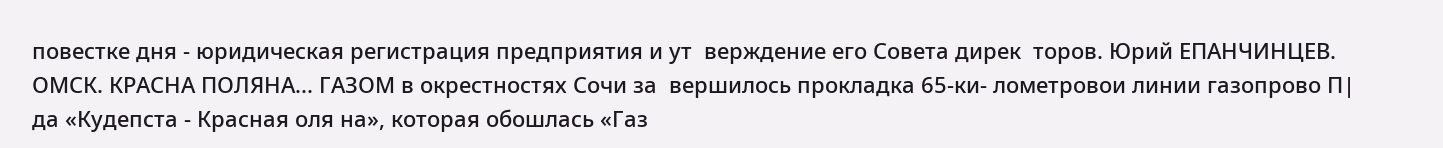повестке дня - юридическая регистрация предприятия и ут  верждение его Совета дирек  торов. Юрий ЕПАНЧИНЦЕВ. ОМСК. КРАСНА ПОЛЯНА... ГАЗОМ в окрестностях Сочи за  вершилось прокладка 65-ки- лометровои линии газопрово П| да «Кудепста - Красная оля на», которая обошлась «Газ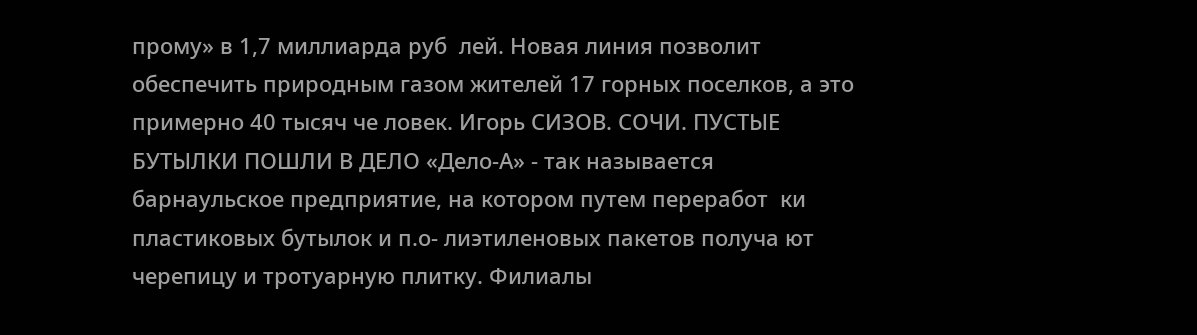прому» в 1,7 миллиарда руб  лей. Новая линия позволит обеспечить природным газом жителей 17 горных поселков, а это примерно 40 тысяч че ловек. Игорь СИЗОВ. СОЧИ. ПУСТЫЕ БУТЫЛКИ ПОШЛИ В ДЕЛО «Дело-А» - так называется барнаульское предприятие, на котором путем переработ  ки пластиковых бутылок и п.о- лиэтиленовых пакетов получа ют черепицу и тротуарную плитку. Филиалы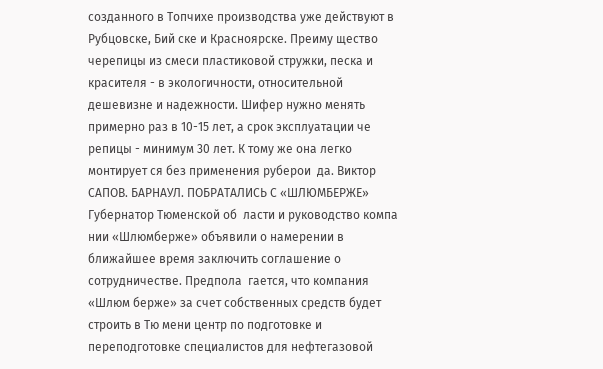созданного в Топчихе производства уже действуют в Рубцовске, Бий ске и Красноярске. Преиму щество черепицы из смеси пластиковой стружки, песка и красителя - в экологичности, относительной дешевизне и надежности. Шифер нужно менять примерно раз в 10-15 лет, а срок эксплуатации че репицы - минимум 30 лет. К тому же она легко монтирует ся без применения руберои  да. Виктор САПОВ. БАРНАУЛ. ПОБРАТАЛИСЬ С «ШЛЮМБЕРЖЕ» Губернатор Тюменской об  ласти и руководство компа  нии «Шлюмберже» объявили о намерении в ближайшее время заключить соглашение о сотрудничестве. Предпола  гается, что компания «Шлюм берже» за счет собственных средств будет строить в Тю мени центр по подготовке и переподготовке специалистов для нефтегазовой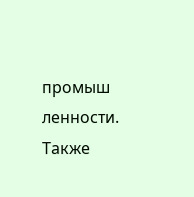промыш ленности. Также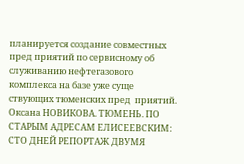планируется создание совместных пред приятий по сервисному об  служиванию нефтегазового комплекса на базе уже суще ствующих тюменских пред  приятий. Оксана НОВИКОВА. ТЮМЕНЬ. ПО СТАРЫМ АДРЕСАМ ЕЛИСЕЕВСКИМ: СТО ДНЕЙ РЕПОРТАЖ ДВУМЯ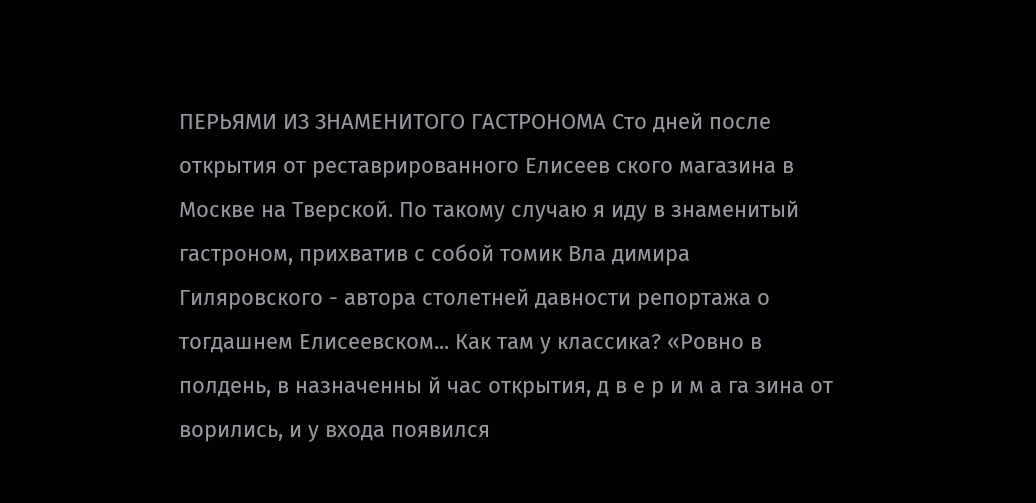ПЕРЬЯМИ ИЗ ЗНАМЕНИТОГО ГАСТРОНОМА Сто дней после открытия от реставрированного Елисеев ского магазина в Москве на Тверской. По такому случаю я иду в знаменитый гастроном, прихватив с собой томик Вла димира Гиляровского - автора столетней давности репортажа о тогдашнем Елисеевском... Как там у классика? «Ровно в полдень, в назначенны й час открытия, д в е р и м а га зина от ворились, и у входа появился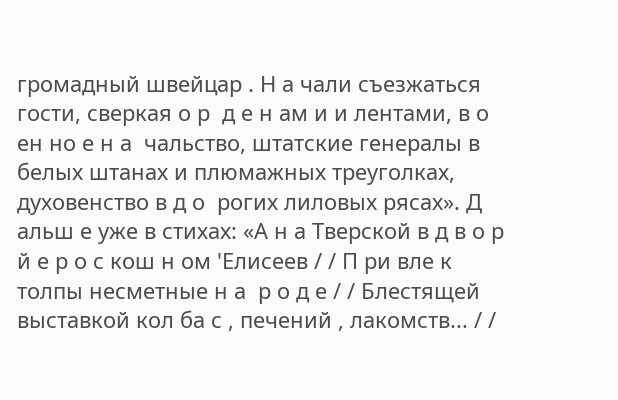громадный швейцар . Н а чали съезжаться гости, сверкая о р  д е н ам и и лентами, в о ен но е н а  чальство, штатские генералы в белых штанах и плюмажных треуголках, духовенство в д о  рогих лиловых рясах». Д альш е уже в стихах: «А н а Тверской в д в о р й е р о с кош н ом 'Елисеев / / П ри вле к толпы несметные н а  р о д е / / Блестящей выставкой кол ба с , печений , лакомств... / /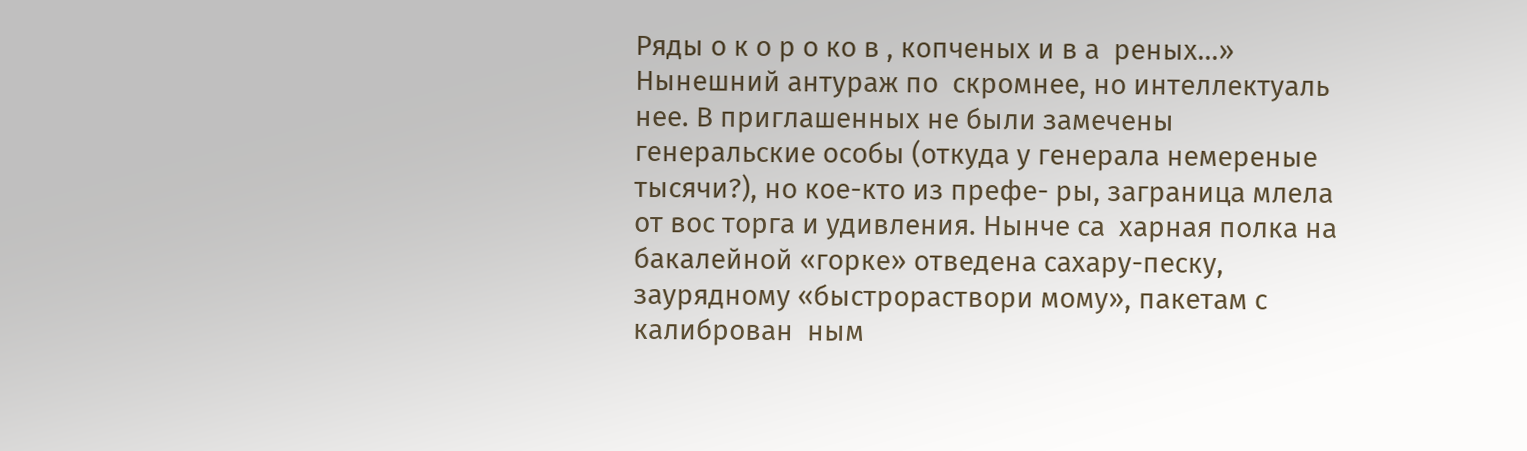Ряды о к о р о ко в , копченых и в а  реных...» Нынешний антураж по  скромнее, но интеллектуаль нее. В приглашенных не были замечены генеральские особы (откуда у генерала немереные тысячи?), но кое-кто из префе- ры, заграница млела от вос торга и удивления. Нынче са  харная полка на бакалейной «горке» отведена сахару-песку, заурядному «быстрораствори мому», пакетам с калиброван  ным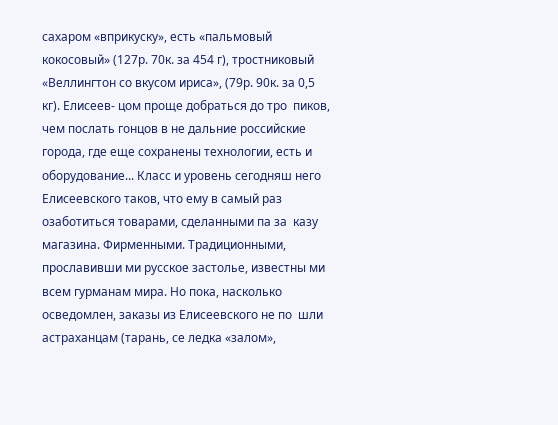сахаром «вприкуску», есть «пальмовый кокосовый» (127р. 70к. за 454 г), тростниковый «Веллингтон со вкусом ириса», (79р. 90к. за 0,5 кг). Елисеев- цом проще добраться до тро  пиков, чем послать гонцов в не дальние российские города, где еще сохранены технологии, есть и оборудование... Класс и уровень сегодняш него Елисеевского таков, что ему в самый раз озаботиться товарами, сделанными па за  казу магазина. Фирменными. Традиционными, прославивши ми русское застолье, известны ми всем гурманам мира. Но пока, насколько осведомлен, заказы из Елисеевского не по  шли астраханцам (тарань, се ледка «залом»,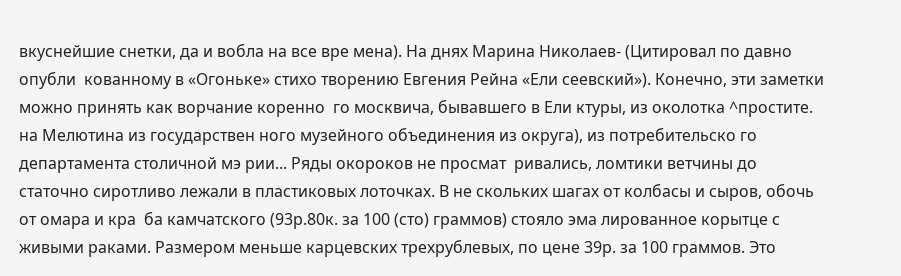вкуснейшие снетки, да и вобла на все вре мена). На днях Марина Николаев- (Цитировал по давно опубли  кованному в «Огоньке» стихо творению Евгения Рейна «Ели сеевский»). Конечно, эти заметки можно принять как ворчание коренно  го москвича, бывавшего в Ели ктуры, из околотка ^простите. на Мелютина из государствен ного музейного объединения из округа), из потребительско го департамента столичной мэ рии... Ряды окороков не просмат  ривались, ломтики ветчины до  статочно сиротливо лежали в пластиковых лоточках. В не скольких шагах от колбасы и сыров, обочь от омара и кра  ба камчатского (93р.80к. за 100 (сто) граммов) стояло эма лированное корытце с живыми раками. Размером меньше карцевских трехрублевых, по цене 39р. за 100 граммов. Это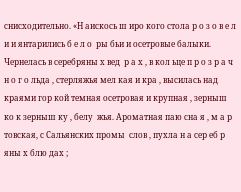снисходительно. «Н аискось ш иро кого стола р о з о в е л и и янтарились б е л о  ры бьи и осетровые балыки. Чернелась в серебряны х вед  р а х , в кол ьце п р о з р а ч н о г о льда , стерляжья мел кая и кра , высилась над краями гор кой темная осетровая и крупная , зерныш ко к зерныш ку , белу  жья. Ароматная паю сна я , м а р  товская, с Сальянских промы  слов , пухла н а сер еб р яны х блю дах ;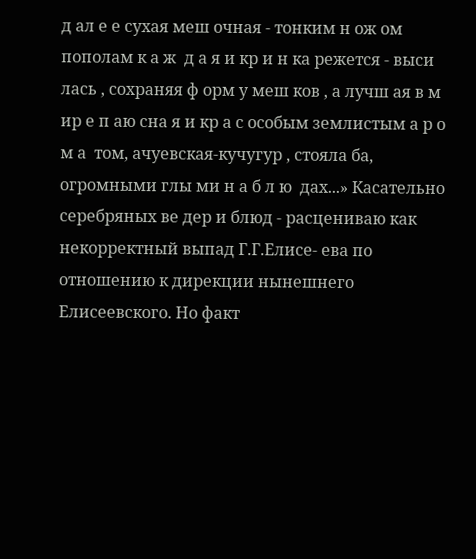д ал е е сухая меш очная - тонким н ож ом пополам к а ж  д а я и кр и н ка режется - выси  лась , сохраняя ф орм у меш ков , а лучш ая в м ир е п аю сна я и кр а с особым землистым а р о м а  том, ачуевская-кучугур , стояла ба, огромными глы ми н а б л ю  дах...» Касательно серебряных ве дер и блюд - расцениваю как некорректный выпад Г.Г.Елисе- ева по отношению к дирекции нынешнего Елисеевского. Но факт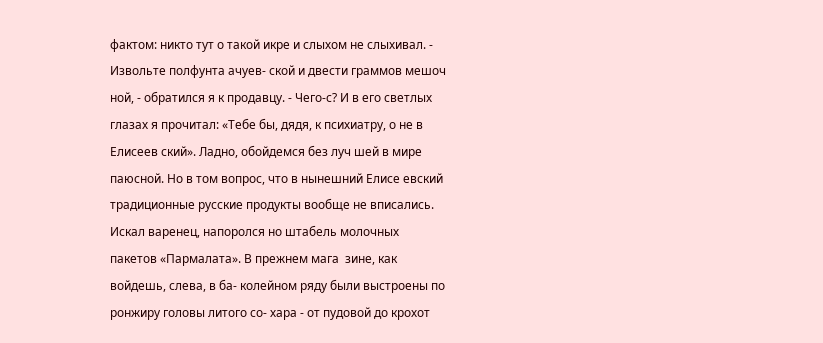фактом: никто тут о такой икре и слыхом не слыхивал. - Извольте полфунта ачуев- ской и двести граммов мешоч  ной, - обратился я к продавцу. - Чего-с? И в его светлых глазах я прочитал: «Тебе бы, дядя, к психиатру, о не в Елисеев ский». Ладно, обойдемся без луч шей в мире паюсной. Но в том вопрос, что в нынешний Елисе евский традиционные русские продукты вообще не вписались. Искал варенец, напоролся но штабель молочных пакетов «Пармалата». В прежнем мага  зине, как войдешь, слева, в ба- колейном ряду были выстроены по ронжиру головы литого со- хара - от пудовой до крохот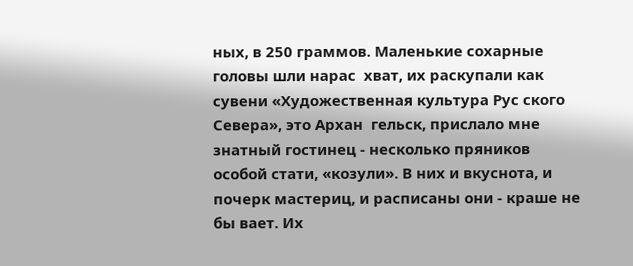ных, в 250 граммов. Маленькие сохарные головы шли нарас  хват, их раскупали как сувени «Художественная культура Рус ского Севера», это Архан  гельск, прислало мне знатный гостинец - несколько пряников особой стати, «козули». В них и вкуснота, и почерк мастериц, и расписаны они - краше не бы вает. Их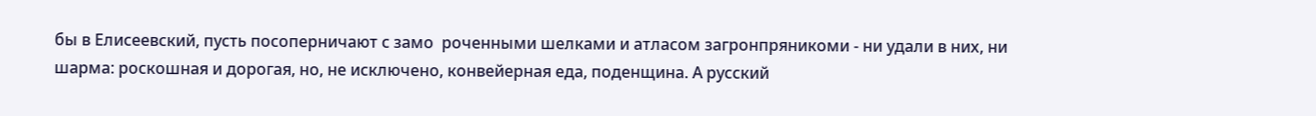бы в Елисеевский, пусть посоперничают с замо  роченными шелками и атласом загронпряникоми - ни удали в них, ни шарма: роскошная и дорогая, но, не исключено, конвейерная еда, поденщина. А русский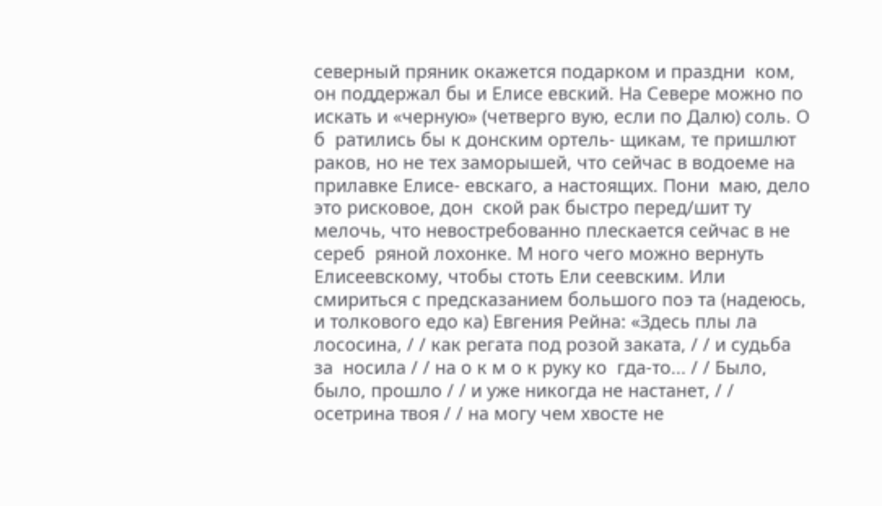северный пряник окажется подарком и праздни  ком, он поддержал бы и Елисе евский. На Севере можно по  искать и «черную» (четверго вую, если по Далю) соль. О б  ратились бы к донским ортель- щикам, те пришлют раков, но не тех заморышей, что сейчас в водоеме на прилавке Елисе- евскаго, а настоящих. Пони  маю, дело это рисковое, дон  ской рак быстро перед/шит ту мелочь, что невостребованно плескается сейчас в не сереб  ряной лохонке. М ного чего можно вернуть Елисеевскому, чтобы стоть Ели сеевским. Или смириться с предсказанием большого поэ та (надеюсь, и толкового едо ка) Евгения Рейна: «Здесь плы ла лососина, / / как регата под розой заката, / / и судьба за  носила / / на о к м о к руку ко  гда-то... / / Было, было, прошло / / и уже никогда не настанет, / / осетрина твоя / / на могу чем хвосте не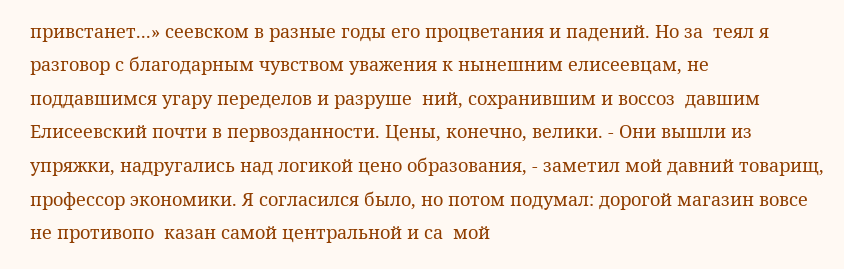привстанет...» сеевском в разные годы его процветания и падений. Но за  теял я разговор с благодарным чувством уважения к нынешним елисеевцам, не поддавшимся угару переделов и разруше  ний, сохранившим и воссоз  давшим Елисеевский почти в первозданности. Цены, конечно, велики. - Они вышли из упряжки, надругались над логикой цено образования, - заметил мой давний товарищ, профессор экономики. Я согласился было, но потом подумал: дорогой магазин вовсе не противопо  казан самой центральной и са  мой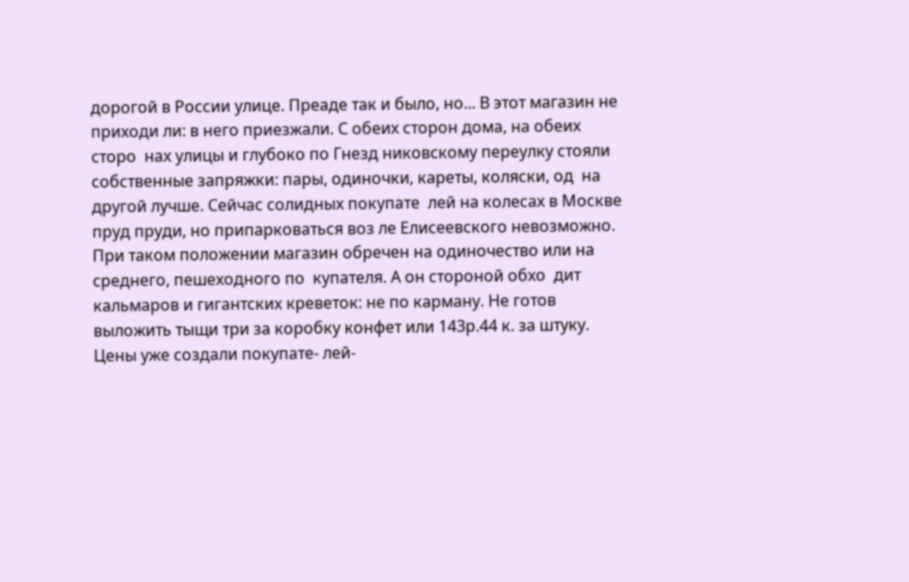дорогой в России улице. Преаде так и было, но... В этот магазин не приходи ли: в него приезжали. С обеих сторон дома, на обеих сторо  нах улицы и глубоко по Гнезд никовскому переулку стояли собственные запряжки: пары, одиночки, кареты, коляски, од  на другой лучше. Сейчас солидных покупате  лей на колесах в Москве пруд пруди, но припарковаться воз ле Елисеевского невозможно. При таком положении магазин обречен на одиночество или на среднего, пешеходного по  купателя. А он стороной обхо  дит кальмаров и гигантских креветок: не по карману. Не готов выложить тыщи три за коробку конфет или 143р.44 к. за штуку. Цены уже создали покупате- лей-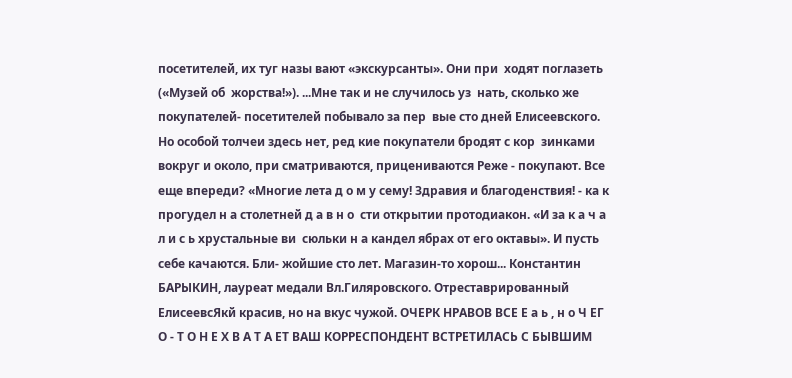посетителей, их туг назы вают «экскурсанты». Они при  ходят поглазеть («Музей об  жорства!»). ...Мне так и не случилось уз  нать, сколько же покупателей- посетителей побывало за пер  вые сто дней Елисеевского. Но особой толчеи здесь нет, ред кие покупатели бродят с кор  зинками вокруг и около, при сматриваются, прицениваются Реже - покупают. Все еще впереди? «Многие лета д о м у сему! Здравия и благоденствия! - ка к прогудел н а столетней д а в н о  сти открытии протодиакон. «И за к а ч а л и с ь хрустальные ви  сюльки н а кандел ябрах от его октавы». И пусть себе качаются. Бли- жойшие сто лет. Магазин-то хорош... Константин БАРЫКИН, лауреат медали Вл.Гиляровского. Отреставрированный ЕлисеевсЯкй красив, но на вкус чужой. ОЧЕРК НРАВОВ ВСЕ Е а ь , н о Ч ЕГ О - Т О Н Е Х В А Т А ЕТ ВАШ КОРРЕСПОНДЕНТ ВСТРЕТИЛАСЬ С БЫВШИМ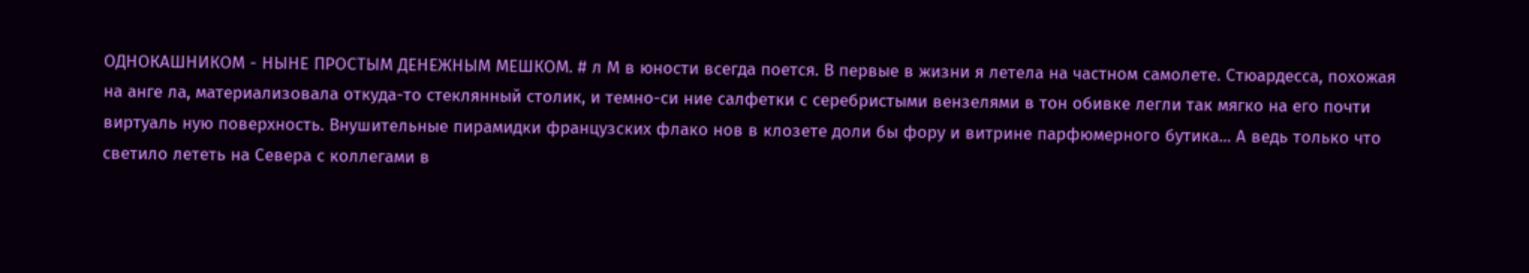ОДНОКАШНИКОМ - НЫНЕ ПРОСТЫМ ДЕНЕЖНЫМ МЕШКОМ. # л М в юности всегда поется. В первые в жизни я летела на частном самолете. Стюардесса, похожая на анге ла, материализовала откуда-то стеклянный столик, и темно-си ние салфетки с серебристыми вензелями в тон обивке легли так мягко на его почти виртуаль ную поверхность. Внушительные пирамидки французских флако нов в клозете доли бы фору и витрине парфюмерного бутика... А ведь только что светило лететь на Севера с коллегами в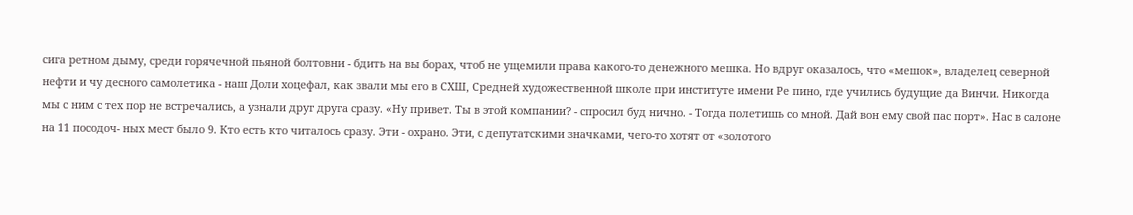сига ретном дыму, среди горячечной пьяной болтовни - бдить на вы борах, чтоб не ущемили права какого-то денежного мешка. Но вдруг оказалось, что «мешок», владелец северной нефти и чу десного самолетика - наш Доли хоцефал, как звали мы его в СХШ, Средней художественной школе при институте имени Ре пино, где учились будущие да Винчи. Никогда мы с ним с тех пор не встречались, а узнали друг друга сразу. «Ну привет. Ты в этой компании? - спросил буд нично. - Тогда полетишь со мной. Дай вон ему свой пас порт». Нас в салоне на 11 посодоч- ных мест было 9. Кто есть кто читалось сразу. Эти - охрано. Эти, с депутатскими значками, чего-то хотят от «золотого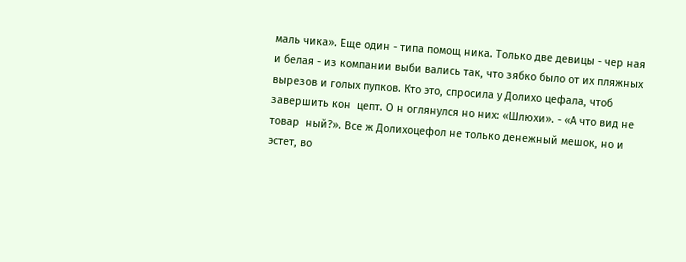маль чика». Еще один - типа помощ ника. Только две девицы - чер ная и белая - из компании выби вались так, что зябко было от их пляжных вырезов и голых пупков. Кто это, спросила у Долихо цефала, чтоб завершить кон  цепт. О н оглянулся но них: «Шлюхи». - «А что вид не товар  ный?». Все ж Долихоцефол не только денежный мешок, но и эстет, во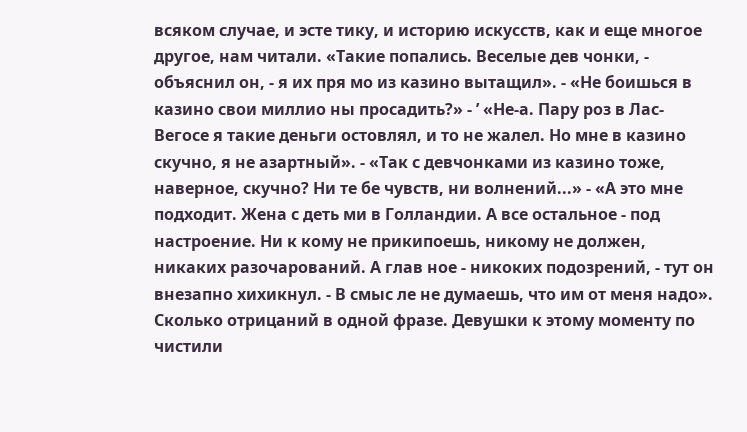всяком случае, и эсте тику, и историю искусств, как и еще многое другое, нам читали. «Такие попались. Веселые дев чонки, - объяснил он, - я их пря мо из казино вытащил». - «Не боишься в казино свои миллио ны просадить?» - ’ «Не-а. Пару роз в Лас-Вегосе я такие деньги остовлял, и то не жалел. Но мне в казино скучно, я не азартный». - «Так с девчонками из казино тоже, наверное, скучно? Ни те бе чувств, ни волнений...» - «А это мне подходит. Жена с деть ми в Голландии. А все остальное - под настроение. Ни к кому не прикипоешь, никому не должен, никаких разочарований. А глав ное - никоких подозрений, - тут он внезапно хихикнул. - В смыс ле не думаешь, что им от меня надо». Сколько отрицаний в одной фразе. Девушки к этому моменту по чистили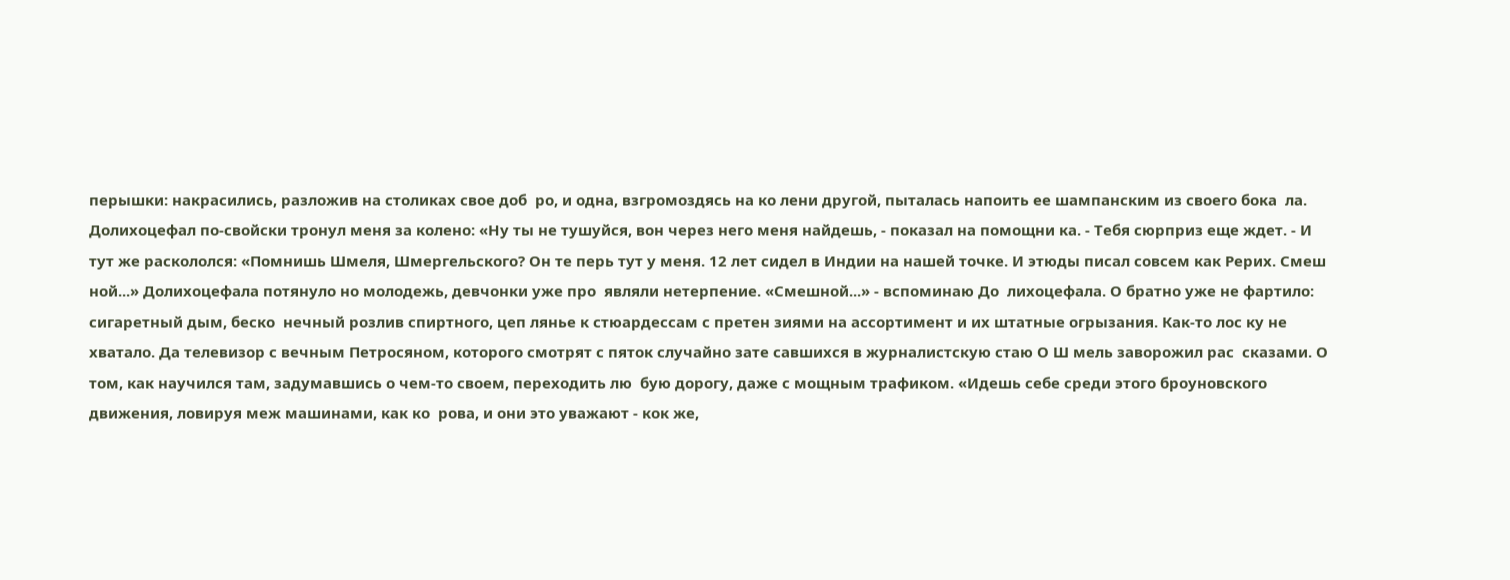перышки: накрасились, разложив на столиках свое доб  ро, и одна, взгромоздясь на ко лени другой, пыталась напоить ее шампанским из своего бока  ла. Долихоцефал по-свойски тронул меня за колено: «Ну ты не тушуйся, вон через него меня найдешь, - показал на помощни ка. - Тебя сюрприз еще ждет. - И тут же раскололся: «Помнишь Шмеля, Шмергельского? Он те перь тут у меня. 12 лет сидел в Индии на нашей точке. И этюды писал совсем как Рерих. Смеш ной...» Долихоцефала потянуло но молодежь, девчонки уже про  являли нетерпение. «Смешной...» - вспоминаю До  лихоцефала. О братно уже не фартило: сигаретный дым, беско  нечный розлив спиртного, цеп лянье к стюардессам с претен зиями на ассортимент и их штатные огрызания. Как-то лос ку не хватало. Да телевизор с вечным Петросяном, которого смотрят с пяток случайно зате савшихся в журналистскую стаю О Ш мель заворожил рас  сказами. О том, как научился там, задумавшись о чем-то своем, переходить лю  бую дорогу, даже с мощным трафиком. «Идешь себе среди этого броуновского движения, ловируя меж машинами, как ко  рова, и они это уважают - кок же,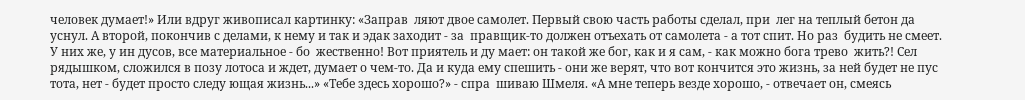человек думает!» Или вдруг живописал картинку: «Заправ  ляют двое самолет. Первый свою часть работы сделал, при  лег на теплый бетон да уснул. А второй, покончив с делами, к нему и так и эдак заходит - за  правщик-то должен отъехать от самолета - а тот спит. Но раз  будить не смеет. У них же, у ин дусов, все материальное - бо  жественно! Вот приятель и ду мает: он такой же бог, как и я сам, - как можно бога трево  жить?! Сел рядышком, сложился в позу лотоса и ждет, думает о чем-то. Да и куда ему спешить - они же верят, что вот кончится это жизнь, за ней будет не пус тота, нет - будет просто следу ющая жизнь...» «Тебе здесь хорошо?» - спра  шиваю Шмеля. «А мне теперь везде хорошо, - отвечает он, смеясь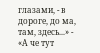глазами, - в дороге, до ма, там, здесь...» - «А че тут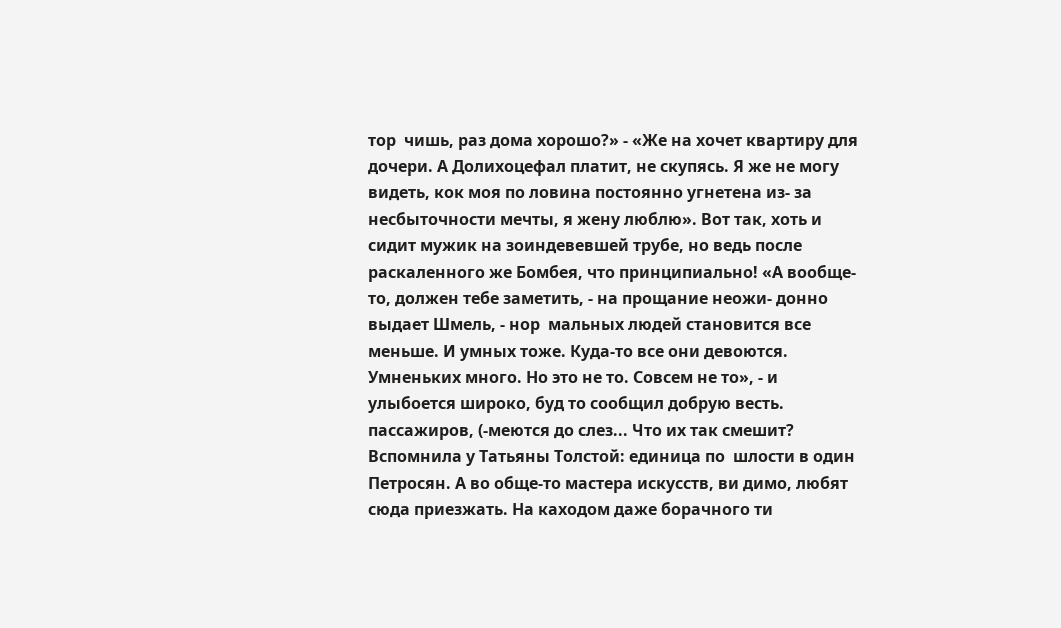тор  чишь, раз дома хорошо?» - «Же на хочет квартиру для дочери. А Долихоцефал платит, не скупясь. Я же не могу видеть, кок моя по ловина постоянно угнетена из- за несбыточности мечты, я жену люблю». Вот так, хоть и сидит мужик на зоиндевевшей трубе, но ведь после раскаленного же Бомбея, что принципиально! «А вообще-то, должен тебе заметить, - на прощание неожи- донно выдает Шмель, - нор  мальных людей становится все меньше. И умных тоже. Куда-то все они девоются. Умненьких много. Но это не то. Совсем не то», - и улыбоется широко, буд то сообщил добрую весть. пассажиров, (-меются до слез... Что их так смешит? Вспомнила у Татьяны Толстой: единица по  шлости в один Петросян. А во обще-то мастера искусств, ви димо, любят сюда приезжать. На каходом даже борачного ти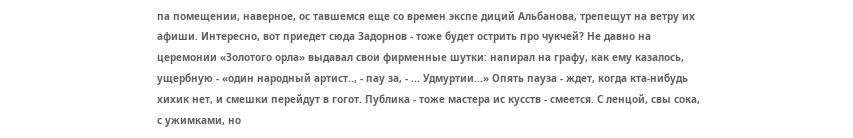па помещении, наверное, ос тавшемся еще со времен экспе диций Альбанова, трепещут на ветру их афиши. Интересно, вот приедет сюда Задорнов - тоже будет острить про чукчей? Не давно на церемонии «Золотого орла» выдавал свои фирменные шутки: напирал на графу, как ему казалось, ущербную - «один народный артист.., - пау за, - ... Удмуртии...» Опять пауза - ждет, когда кта-нибудь хихик нет, и смешки перейдут в гогот. Публика - тоже мастера ис кусств - смеется. С ленцой, свы сока, с ужимками, но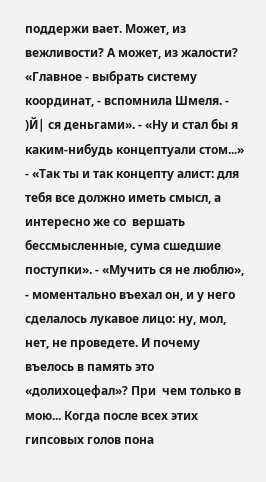поддержи вает. Может, из вежливости? А может, из жалости? «Главное - выбрать систему координат, - вспомнила Шмеля. - )Й| ся деньгами». - «Ну и стал бы я каким-нибудь концептуали стом...» - «Так ты и так концепту алист: для тебя все должно иметь смысл, а интересно же со  вершать бессмысленные, сума сшедшие поступки». - «Мучить ся не люблю», - моментально въехал он, и у него сделалось лукавое лицо: ну, мол, нет, не проведете. И почему въелось в память это «долихоцефал»? При  чем только в мою... Когда после всех этих гипсовых голов пона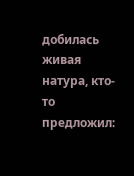добилась живая натура, кто-то предложил: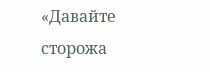«Давайте сторожа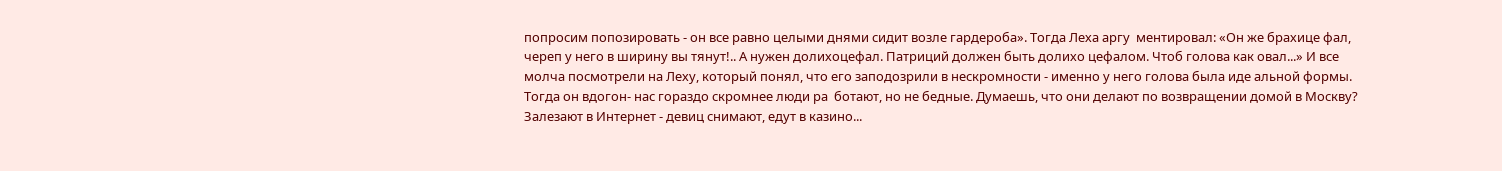попросим попозировать - он все равно целыми днями сидит возле гардероба». Тогда Леха аргу  ментировал: «Он же брахице фал, череп у него в ширину вы тянут!.. А нужен долихоцефал. Патриций должен быть долихо цефалом. Чтоб голова как овал...» И все молча посмотрели на Леху, который понял, что его заподозрили в нескромности - именно у него голова была иде альной формы. Тогда он вдогон- нас гораздо скромнее люди ра  ботают, но не бедные. Думаешь, что они делают по возвращении домой в Москву? Залезают в Интернет - девиц снимают, едут в казино...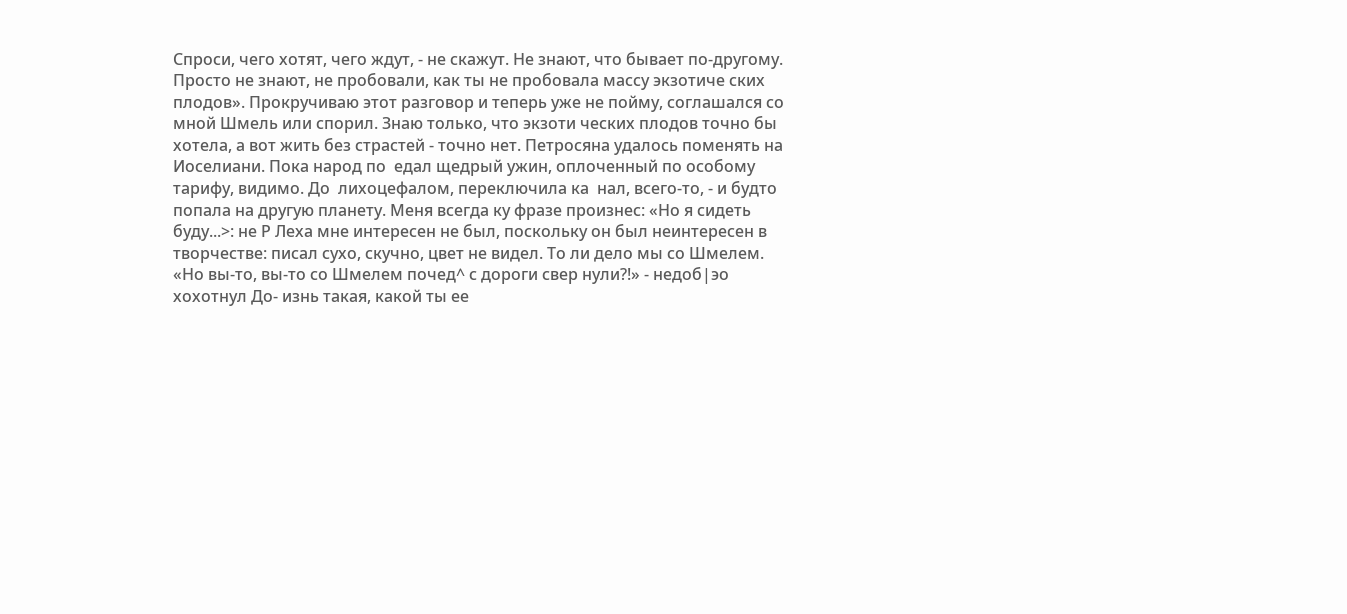Спроси, чего хотят, чего ждут, - не скажут. Не знают, что бывает по-другому. Просто не знают, не пробовали, как ты не пробовала массу экзотиче ских плодов». Прокручиваю этот разговор и теперь уже не пойму, соглашался со мной Шмель или спорил. Знаю только, что экзоти ческих плодов точно бы хотела, а вот жить без страстей - точно нет. Петросяна удалось поменять на Иоселиани. Пока народ по  едал щедрый ужин, оплоченный по особому тарифу, видимо. До  лихоцефалом, переключила ка  нал, всего-то, - и будто попала на другую планету. Меня всегда ку фразе произнес: «Но я сидеть буду...>: не Р Леха мне интересен не был, поскольку он был неинтересен в творчестве: писал сухо, скучно, цвет не видел. То ли дело мы со Шмелем. «Но вы-то, вы-то со Шмелем почед^ с дороги свер нули?!» - недоб|эо хохотнул До- изнь такая, какой ты ее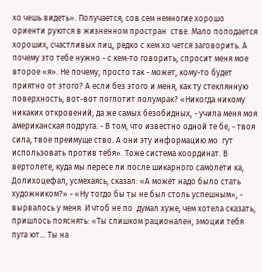хо чешь видеть». Получается, сов сем немногие хорошо ориенти руются в жизненном простран  стве. Мало поподается хороших, счастливых лиц, редко с кем хо чется заговорить. А почему это тебе нужно - с кем-то говорить, спросит меня мое второе «я». Не почему, просто так - может, кому-то будет приятно от этого? А если без этого и меня, как ту стеклянную поверхность, вот-вот поглотит полумрак? «Никогда никому никаких откровений, да же самых безобидных, - учила меня моя американская подруга. - В том, что известно одной те бе, - твоя сила, твое преимуще ство. А они эту информацию мо  гут использовать против тебя». Тоже система координат. В вертолете, куда мы пересе ли после шикарного самолети ка, Долихоцефал, усмехаясь, сказал: «А может надо было стать художником?» - «Ну тогдо бы ты не был столь успешным», - вырвалось у меня. И чтоб не по  думал хуже, чем хотела сказать, пришлось пояснять: «Ты слишком рационален, эмоции тебя пуга ют... Ты на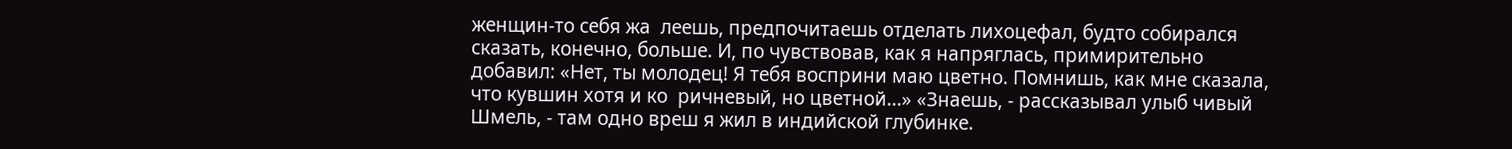женщин-то себя жа  леешь, предпочитаешь отделать лихоцефал, будто собирался сказать, конечно, больше. И, по чувствовав, как я напряглась, примирительно добавил: «Нет, ты молодец! Я тебя восприни маю цветно. Помнишь, как мне сказала, что кувшин хотя и ко  ричневый, но цветной...» «Знаешь, - рассказывал улыб чивый Шмель, - там одно вреш я жил в индийской глубинке.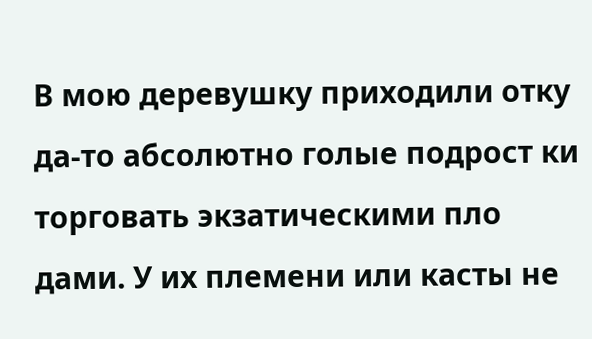В мою деревушку приходили отку да-то абсолютно голые подрост ки торговать экзатическими пло дами. У их племени или касты не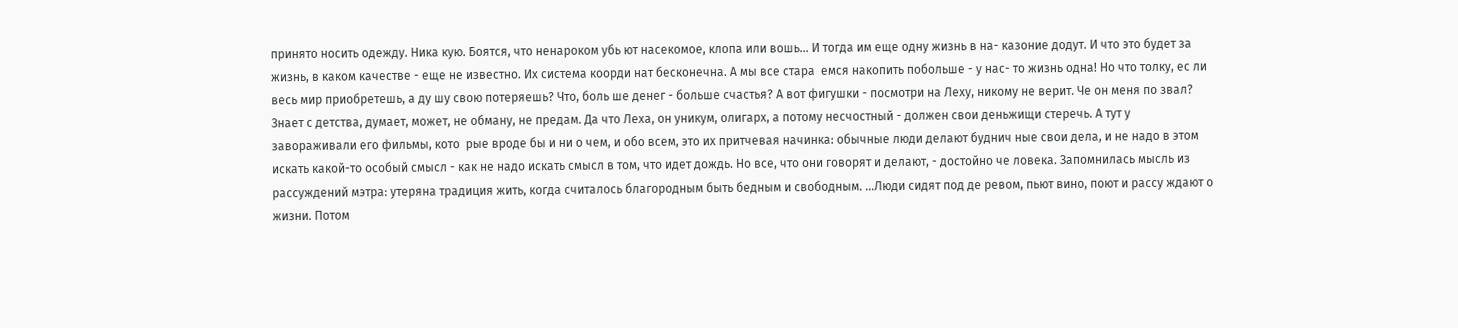принято носить одежду. Ника кую. Боятся, что ненароком убь ют насекомое, клопа или вошь... И тогда им еще одну жизнь в на- казоние додут. И что это будет за жизнь, в каком качестве - еще не известно. Их система коорди нат бесконечна. А мы все стара  емся накопить побольше - у нас- то жизнь одна! Но что толку, ес ли весь мир приобретешь, а ду шу свою потеряешь? Что, боль ше денег - больше счастья? А вот фигушки - посмотри на Леху, никому не верит. Че он меня по звал? Знает с детства, думает, может, не обману, не предам. Да что Леха, он уникум, олигарх, а потому несчостный - должен свои деньжищи стеречь. А тут у завораживали его фильмы, кото  рые вроде бы и ни о чем, и обо всем, это их притчевая начинка: обычные люди делают буднич ные свои дела, и не надо в этом искать какой-то особый смысл - как не надо искать смысл в том, что идет дождь. Но все, что они говорят и делают, - достойно че ловека. Запомнилась мысль из рассуждений мэтра: утеряна традиция жить, когда считалось благородным быть бедным и свободным. ...Люди сидят под де ревом, пьют вино, поют и рассу ждают о жизни. Потом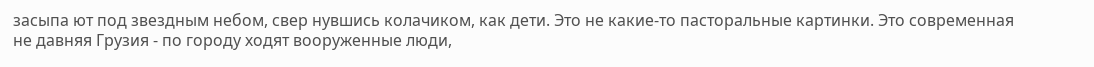засыпа ют под звездным небом, свер нувшись колачиком, как дети. Это не какие-то пасторальные картинки. Это современная не давняя Грузия - по городу ходят вооруженные люди,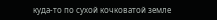куда-то по сухой кочковатой земле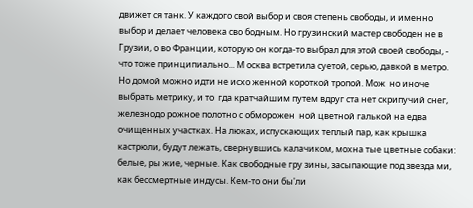движет ся танк. У каждого свой выбор и своя степень свободы, и именно выбор и делает человека сво бодным. Но грузинский мастер свободен не в Грузии, о во Франции, которую он когда-то выбрал для этой своей свободы, - что тоже принципиально... М осква встретила суетой, серью, давкой в метро. Но домой можно идти не исхо женной короткой тропой. Мож  но иноче выбрать метрику, и то  гда кратчайшим путем вдруг ста нет скрипучий снег, железнодо рожное полотно с обморожен  ной цветной галькой на едва очищенных участках. На люках, испускающих теплый пар, как крышка кастрюли, будут лежать, свернувшись калачиком, мохна тые цветные собаки: белые, ры жие, черные. Как свободные гру зины, засыпающие под звезда ми, как бессмертные индусы. Кем-то они бы'ли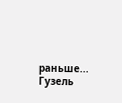раньше... Гузель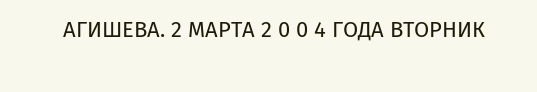АГИШЕВА. 2 МАРТА 2 0 0 4 ГОДА ВТОРНИК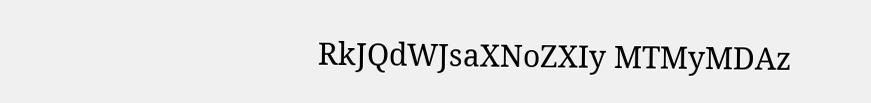RkJQdWJsaXNoZXIy MTMyMDAz